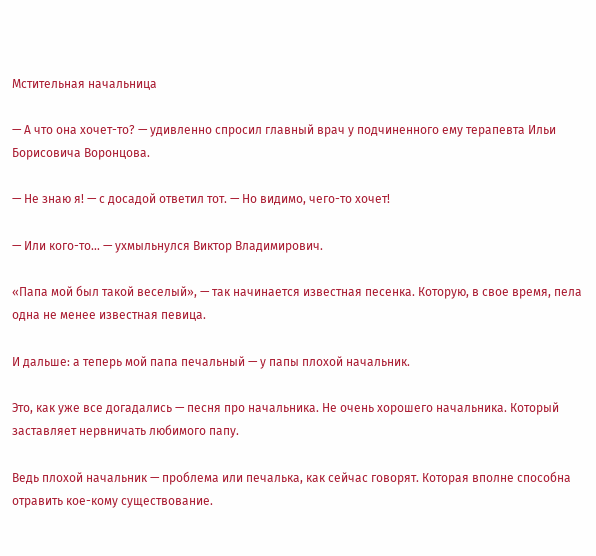Мстительная начальница

— А что она хочет-то? — удивленно спросил главный врач у подчиненного ему терапевта Ильи Борисовича Воронцова.

— Не знаю я! — с досадой ответил тот. — Но видимо, чего-то хочет!

— Или кого-то… — ухмыльнулся Виктор Владимирович.

«Папа мой был такой веселый», — так начинается известная песенка. Которую, в свое время, пела одна не менее известная певица.

И дальше: а теперь мой папа печальный — у папы плохой начальник.

Это, как уже все догадались — песня про начальника. Не очень хорошего начальника. Который заставляет нервничать любимого папу.

Ведь плохой начальник — проблема или печалька, как сейчас говорят. Которая вполне способна отравить кое-кому существование.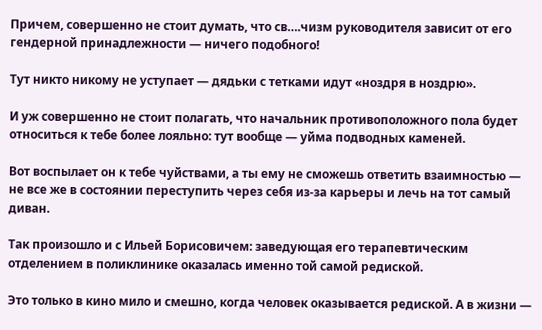Причем, совершенно не стоит думать, что св….чизм руководителя зависит от его гендерной принадлежности — ничего подобного!

Тут никто никому не уступает — дядьки с тетками идут «ноздря в ноздрю».

И уж совершенно не стоит полагать, что начальник противоположного пола будет относиться к тебе более лояльно: тут вообще — уйма подводных каменей.

Вот воспылает он к тебе чуйствами, а ты ему не сможешь ответить взаимностью — не все же в состоянии переступить через себя из-за карьеры и лечь на тот самый диван.

Так произошло и с Ильей Борисовичем: заведующая его терапевтическим отделением в поликлинике оказалась именно той самой редиской.

Это только в кино мило и смешно, когда человек оказывается редиской. А в жизни —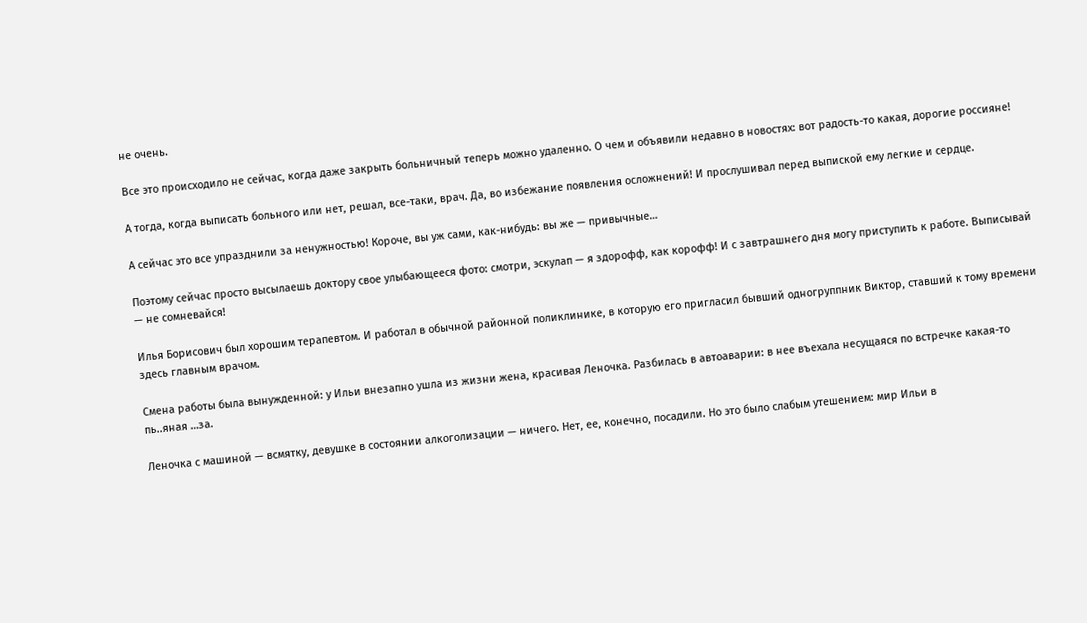не очень.

Все это происходило не сейчас, когда даже закрыть больничный теперь можно удаленно. О чем и объявили недавно в новостях: вот радость-то какая, дорогие россияне!

А тогда, когда выписать больного или нет, решал, все-таки, врач. Да, во избежание появления осложнений! И прослушивал перед выпиской ему легкие и сердце.

А сейчас это все упразднили за ненужностью! Короче, вы уж сами, как-нибудь: вы же — привычные…

Поэтому сейчас просто высылаешь доктору свое улыбающееся фото: смотри, эскулап — я здорофф, как корофф! И с завтрашнего дня могу приступить к работе. Выписывай — не сомневайся!

Илья Борисович был хорошим терапевтом. И работал в обычной районной поликлинике, в которую его пригласил бывший одногруппник Виктор, ставший к тому времени здесь главным врачом.

Смена работы была вынужденной: у Ильи внезапно ушла из жизни жена, красивая Леночка. Разбилась в автоаварии: в нее въехала несущаяся по встречке какая-то пь..яная …за.

Леночка с машиной — всмятку, девушке в состоянии алкоголизации — ничего. Нет, ее, конечно, посадили. Но это было слабым утешением: мир Ильи в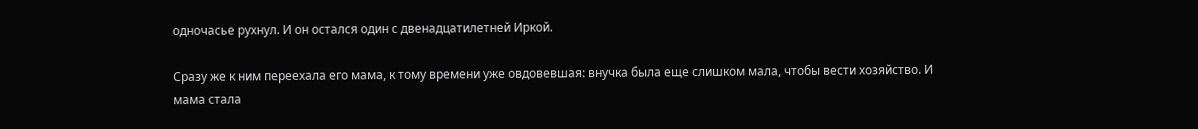одночасье рухнул. И он остался один с двенадцатилетней Иркой.

Сразу же к ним переехала его мама, к тому времени уже овдовевшая: внучка была еще слишком мала, чтобы вести хозяйство. И мама стала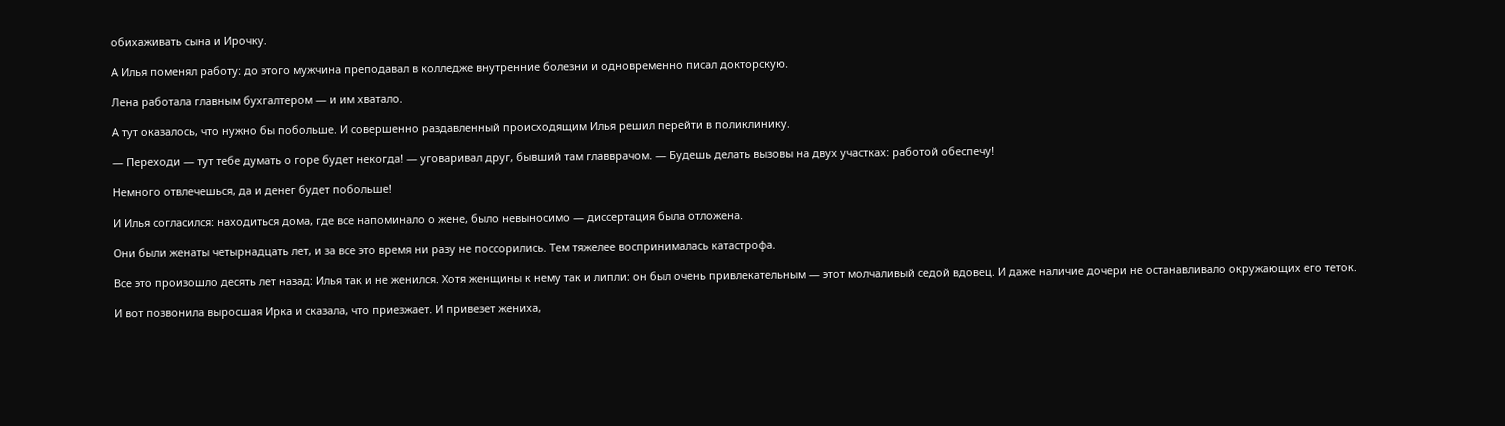обихаживать сына и Ирочку.

А Илья поменял работу: до этого мужчина преподавал в колледже внутренние болезни и одновременно писал докторскую.

Лена работала главным бухгалтером — и им хватало.

А тут оказалось, что нужно бы побольше. И совершенно раздавленный происходящим Илья решил перейти в поликлинику.

— Переходи — тут тебе думать о горе будет некогда! — уговаривал друг, бывший там главврачом. — Будешь делать вызовы на двух участках: работой обеспечу!

Немного отвлечешься, да и денег будет побольше!

И Илья согласился: находиться дома, где все напоминало о жене, было невыносимо — диссертация была отложена.

Они были женаты четырнадцать лет, и за все это время ни разу не поссорились. Тем тяжелее воспринималась катастрофа.

Все это произошло десять лет назад: Илья так и не женился. Хотя женщины к нему так и липли: он был очень привлекательным — этот молчаливый седой вдовец. И даже наличие дочери не останавливало окружающих его теток.

И вот позвонила выросшая Ирка и сказала, что приезжает. И привезет жениха,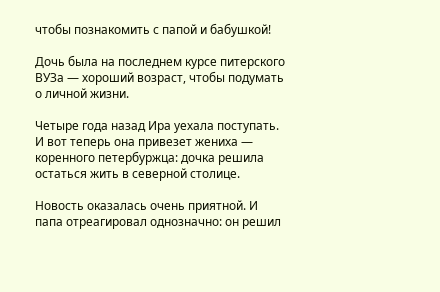чтобы познакомить с папой и бабушкой!

Дочь была на последнем курсе питерского ВУЗа — хороший возраст, чтобы подумать о личной жизни.

Четыре года назад Ира уехала поступать. И вот теперь она привезет жениха — коренного петербуржца: дочка решила остаться жить в северной столице.

Новость оказалась очень приятной. И папа отреагировал однозначно: он решил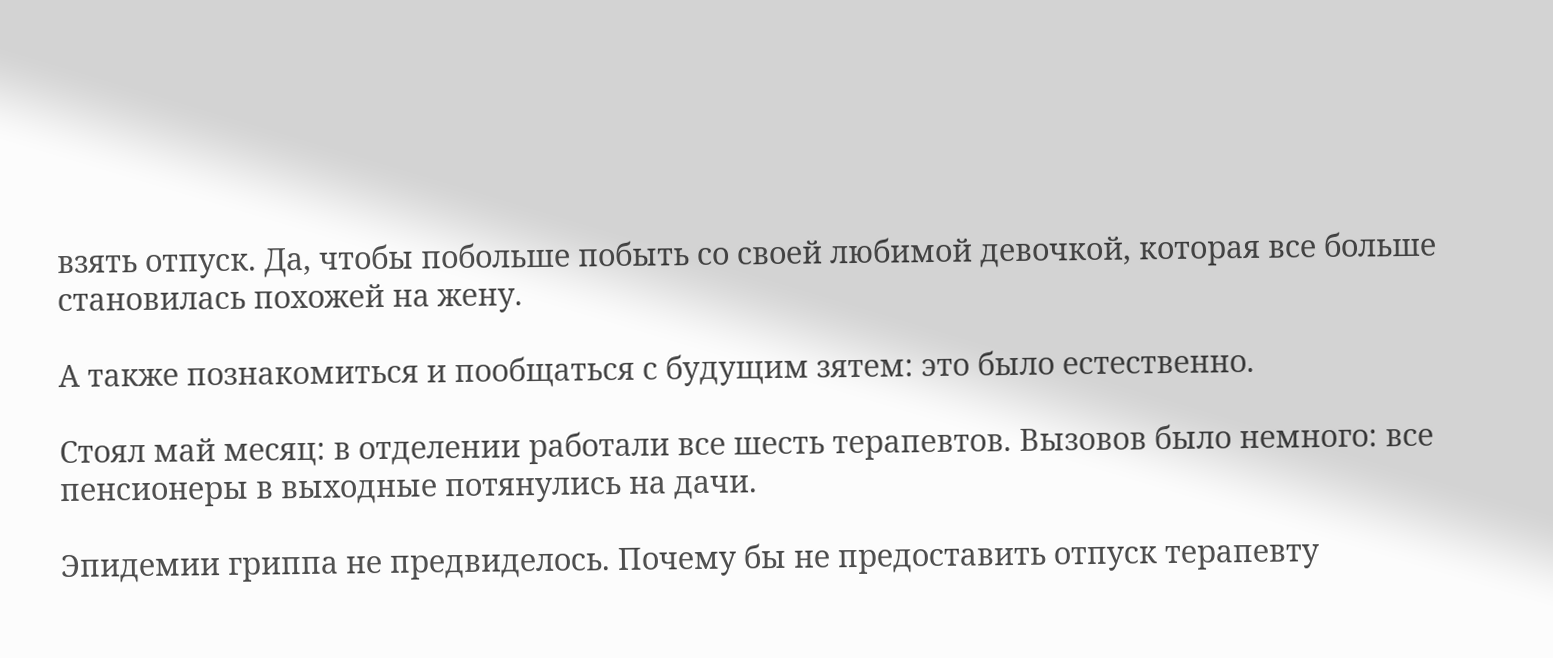взять отпуск. Да, чтобы побольше побыть со своей любимой девочкой, которая все больше становилась похожей на жену.

А также познакомиться и пообщаться с будущим зятем: это было естественно.

Стоял май месяц: в отделении работали все шесть терапевтов. Вызовов было немного: все пенсионеры в выходные потянулись на дачи.

Эпидемии гриппа не предвиделось. Почему бы не предоставить отпуск терапевту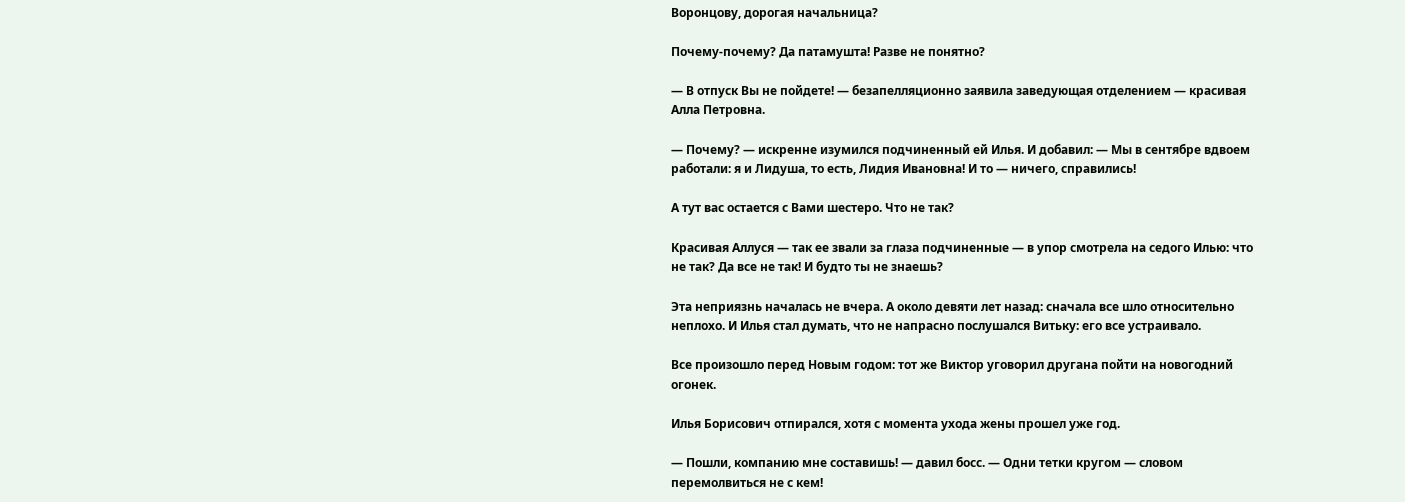Воронцову, дорогая начальница?

Почему-почему? Да патамушта! Разве не понятно?

— В отпуск Вы не пойдете! — безапелляционно заявила заведующая отделением — красивая Алла Петровна.

— Почему? — искренне изумился подчиненный ей Илья. И добавил: — Мы в сентябре вдвоем работали: я и Лидуша, то есть, Лидия Ивановна! И то — ничего, справились!

А тут вас остается с Вами шестеро. Что не так?

Красивая Аллуся — так ее звали за глаза подчиненные — в упор смотрела на седого Илью: что не так? Да все не так! И будто ты не знаешь?

Эта неприязнь началась не вчера. А около девяти лет назад: сначала все шло относительно неплохо. И Илья стал думать, что не напрасно послушался Витьку: его все устраивало.

Все произошло перед Новым годом: тот же Виктор уговорил другана пойти на новогодний огонек.

Илья Борисович отпирался, хотя с момента ухода жены прошел уже год.

— Пошли, компанию мне составишь! — давил босс. — Одни тетки кругом — словом перемолвиться не с кем!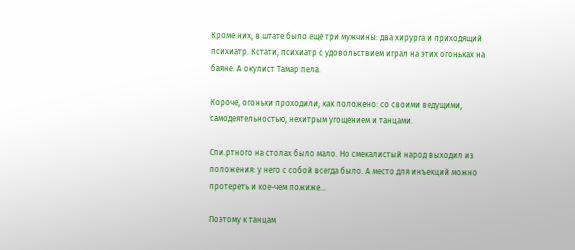Кроме них, в штате было еще три мужчины: два хирурга и приходящий психиатр. Кстати, психиатр с удовольствием играл на этих огоньках на баяне. А окулист Тамар пела.

Короче, огоньки проходили, как положено: со своими ведущими, самодеятельностью, нехитрым угощением и танцами.

Спи.ртного на столах было мало. Но смекалистый народ выходил из положения: у него с собой всегда было. А место для инъекций можно протереть и кое-чем пожиже…

Поэтому к танцам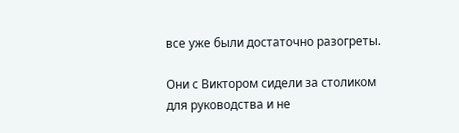все уже были достаточно разогреты.

Они с Виктором сидели за столиком для руководства и не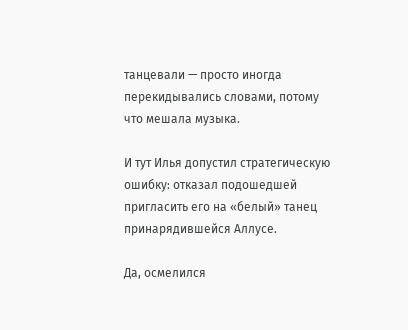танцевали — просто иногда перекидывались словами, потому что мешала музыка.

И тут Илья допустил стратегическую ошибку: отказал подошедшей пригласить его на «белый» танец принарядившейся Аллусе.

Да, осмелился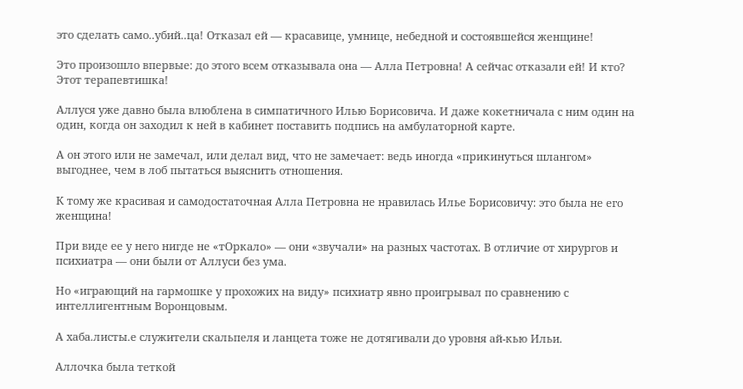это сделать само..убий..ца! Отказал ей — красавице, умнице, небедной и состоявшейся женщине!

Это произошло впервые: до этого всем отказывала она — Алла Петровна! А сейчас отказали ей! И кто? Этот терапевтишка!

Аллуся уже давно была влюблена в симпатичного Илью Борисовича. И даже кокетничала с ним один на один, когда он заходил к ней в кабинет поставить подпись на амбулаторной карте.

А он этого или не замечал, или делал вид, что не замечает: ведь иногда «прикинуться шлангом» выгоднее, чем в лоб пытаться выяснить отношения.

К тому же красивая и самодостаточная Алла Петровна не нравилась Илье Борисовичу: это была не его женщина!

При виде ее у него нигде не «тОркало» — они «звучали» на разных частотах. В отличие от хирургов и психиатра — они были от Аллуси без ума.

Но «играющий на гармошке у прохожих на виду» психиатр явно проигрывал по сравнению с интеллигентным Воронцовым.

А хаба.листы.е служители скальпеля и ланцета тоже не дотягивали до уровня ай-кью Ильи.

Аллочка была теткой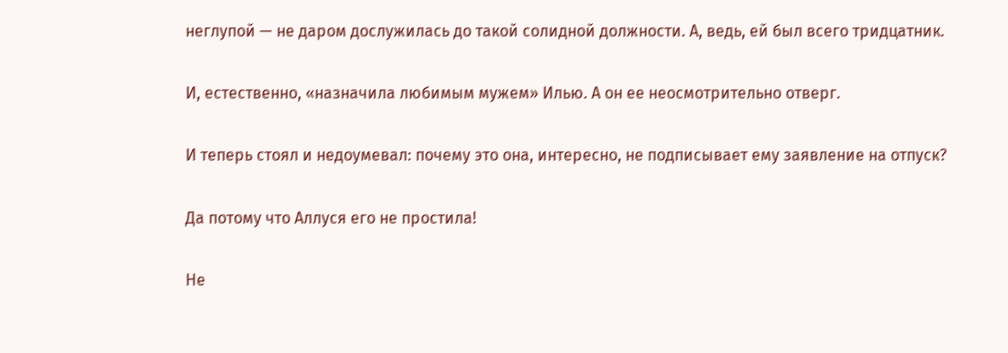неглупой — не даром дослужилась до такой солидной должности. А, ведь, ей был всего тридцатник.

И, естественно, «назначила любимым мужем» Илью. А он ее неосмотрительно отверг.

И теперь стоял и недоумевал: почему это она, интересно, не подписывает ему заявление на отпуск?

Да потому что Аллуся его не простила!

Не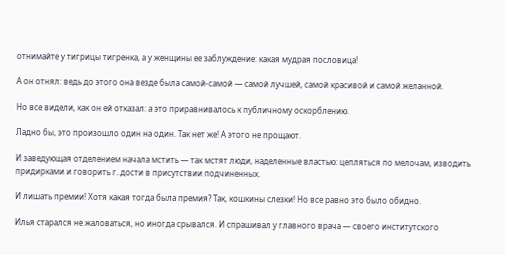отнимайте у тигрицы тигренка, а у женщины ее заблуждение: какая мудрая пословица!

А он отнял: ведь до этого она везде была самой-самой — самой лучшей, самой красивой и самой желанной.

Но все видели, как он ей отказал: а это приравнивалось к публичному оскорблению.

Ладно бы, это произошло один на один. Так нет же! А этого не прощают.

И заведующая отделением начала мстить — так мстят люди, наделенные властью: цепляться по мелочам, изводить придирками и говорить г..дости в присутствии подчиненных.

И лишать премии! Хотя какая тогда была премия? Так, кошкины слезки! Но все равно это было обидно.

Илья старался не жаловаться, но иногда срывался. И спрашивал у главного врача — своего институтского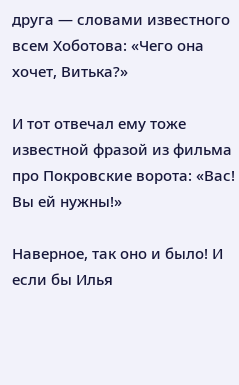друга — словами известного всем Хоботова: «Чего она хочет, Витька?»

И тот отвечал ему тоже известной фразой из фильма про Покровские ворота: «Вас! Вы ей нужны!»

Наверное, так оно и было! И если бы Илья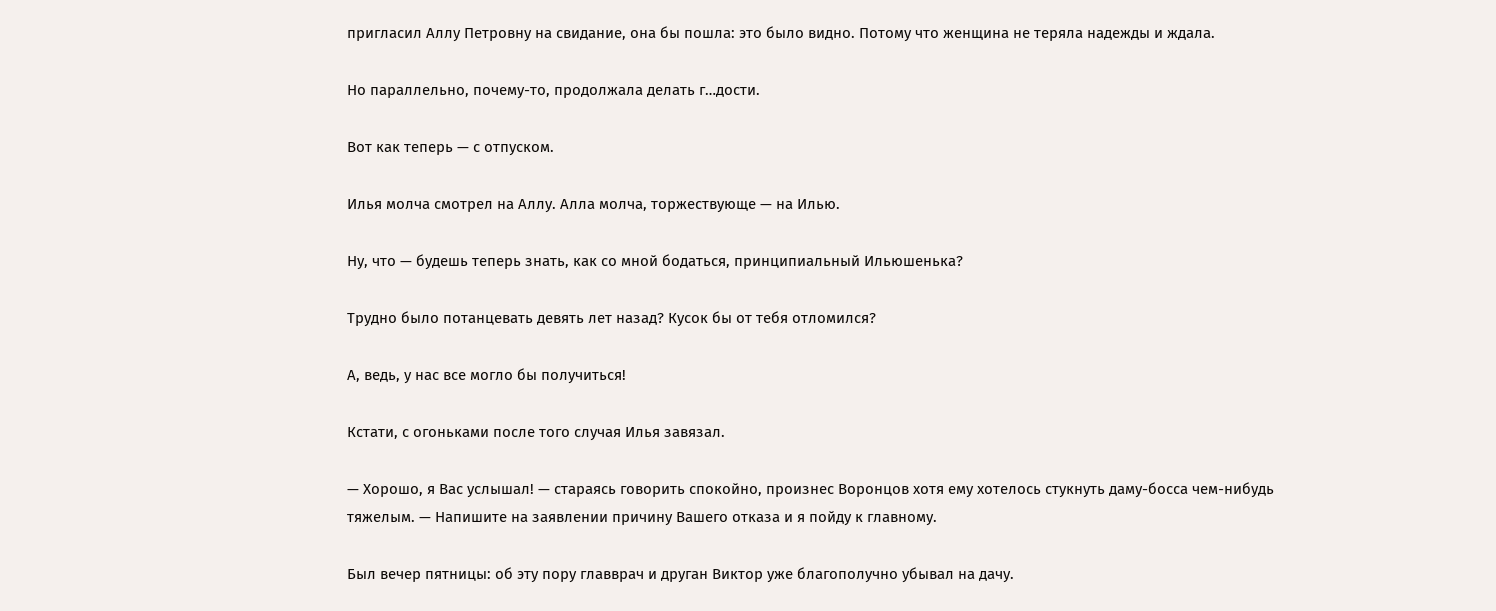пригласил Аллу Петровну на свидание, она бы пошла: это было видно. Потому что женщина не теряла надежды и ждала.

Но параллельно, почему-то, продолжала делать г…дости.

Вот как теперь — с отпуском.

Илья молча смотрел на Аллу. Алла молча, торжествующе — на Илью.

Ну, что — будешь теперь знать, как со мной бодаться, принципиальный Ильюшенька?

Трудно было потанцевать девять лет назад? Кусок бы от тебя отломился?

А, ведь, у нас все могло бы получиться!

Кстати, с огоньками после того случая Илья завязал.

— Хорошо, я Вас услышал! — стараясь говорить спокойно, произнес Воронцов хотя ему хотелось стукнуть даму-босса чем-нибудь тяжелым. — Напишите на заявлении причину Вашего отказа и я пойду к главному.

Был вечер пятницы: об эту пору главврач и друган Виктор уже благополучно убывал на дачу.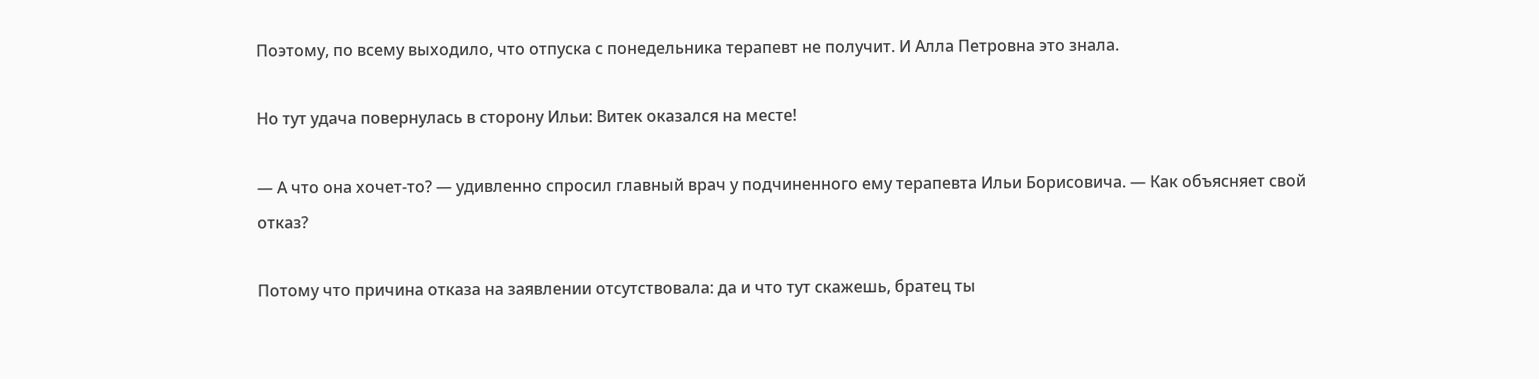Поэтому, по всему выходило, что отпуска с понедельника терапевт не получит. И Алла Петровна это знала.

Но тут удача повернулась в сторону Ильи: Витек оказался на месте!

— А что она хочет-то? — удивленно спросил главный врач у подчиненного ему терапевта Ильи Борисовича. — Как объясняет свой отказ?

Потому что причина отказа на заявлении отсутствовала: да и что тут скажешь, братец ты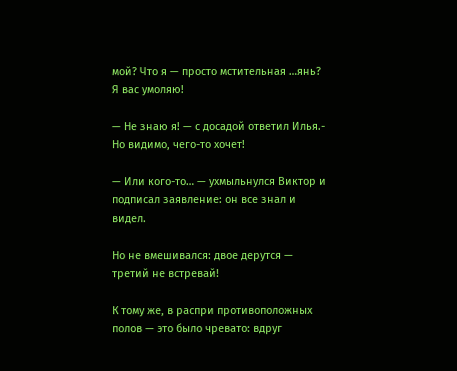мой? Что я — просто мстительная …янь? Я вас умоляю!

— Не знаю я! — с досадой ответил Илья.- Но видимо, чего-то хочет!

— Или кого-то… — ухмыльнулся Виктор и подписал заявление: он все знал и видел.

Но не вмешивался: двое дерутся — третий не встревай!

К тому же, в распри противоположных полов — это было чревато: вдруг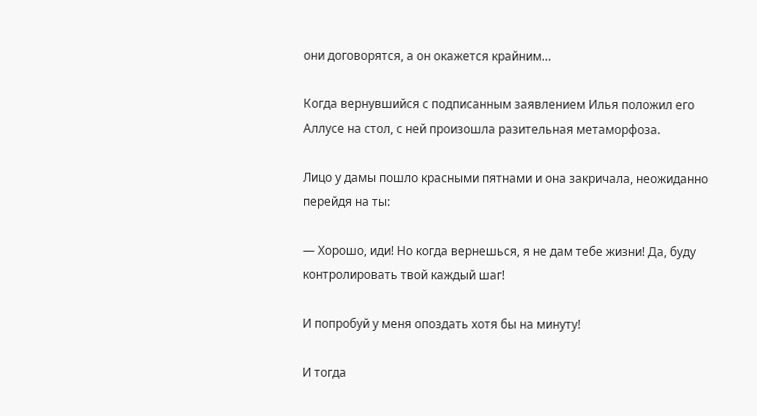они договорятся, а он окажется крайним…

Когда вернувшийся с подписанным заявлением Илья положил его Аллусе на стол, с ней произошла разительная метаморфоза.

Лицо у дамы пошло красными пятнами и она закричала, неожиданно перейдя на ты:

— Хорошо, иди! Но когда вернешься, я не дам тебе жизни! Да, буду контролировать твой каждый шаг!

И попробуй у меня опоздать хотя бы на минуту!

И тогда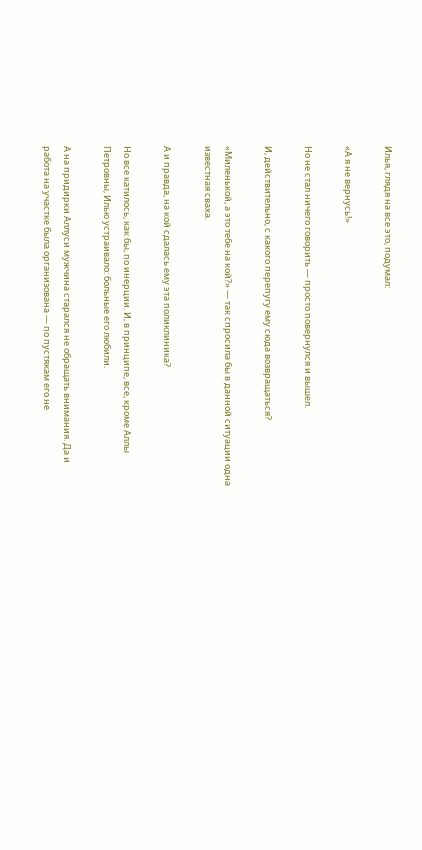Илья, глядя на все это, подумал:

«А я не вернусь!»

Но не стал ничего говорить — просто повернулся и вышел.

И, действительно, с какого перепугу ему сюда возвращаться?

«Миленькой, а это тебе на кой?» — так спросила бы в данной ситуации одна известная сваха.

А и правда, на кой сдалась ему эта поликлиника?

Но все катилось, как бы, по инерции. И, в принципе, все, кроме Аллы Петровны, Илью устраивало: больные его любили.

А на придирки Аллуси мужчина старался не обращать внимания. Да и работа на участке была организована — по пустякам его не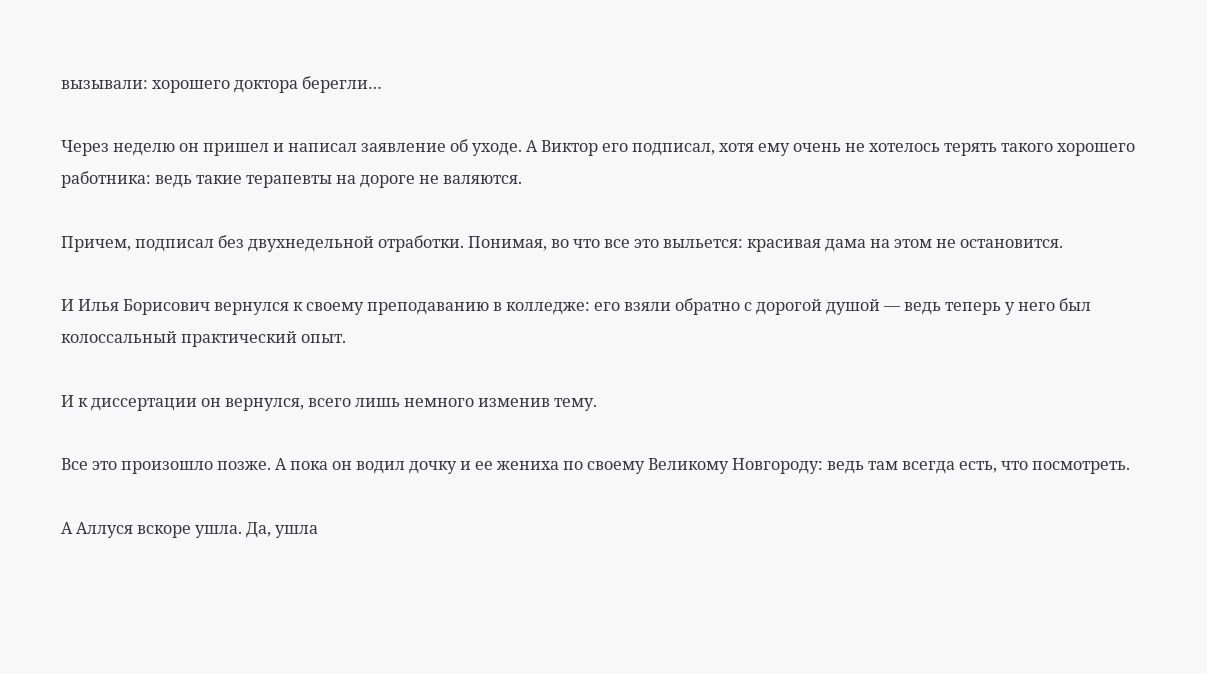вызывали: хорошего доктора берегли…

Через неделю он пришел и написал заявление об уходе. А Виктор его подписал, хотя ему очень не хотелось терять такого хорошего работника: ведь такие терапевты на дороге не валяются.

Причем, подписал без двухнедельной отработки. Понимая, во что все это выльется: красивая дама на этом не остановится.

И Илья Борисович вернулся к своему преподаванию в колледже: его взяли обратно с дорогой душой — ведь теперь у него был колоссальный практический опыт.

И к диссертации он вернулся, всего лишь немного изменив тему.

Все это произошло позже. А пока он водил дочку и ее жениха по своему Великому Новгороду: ведь там всегда есть, что посмотреть.

А Аллуся вскоре ушла. Да, ушла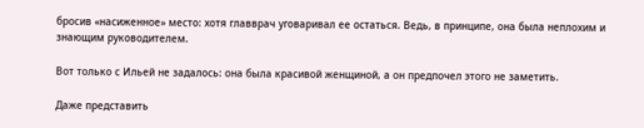бросив «насиженное» место: хотя главврач уговаривал ее остаться. Ведь, в принципе, она была неплохим и знающим руководителем.

Вот только с Ильей не задалось: она была красивой женщиной, а он предпочел этого не заметить.

Даже представить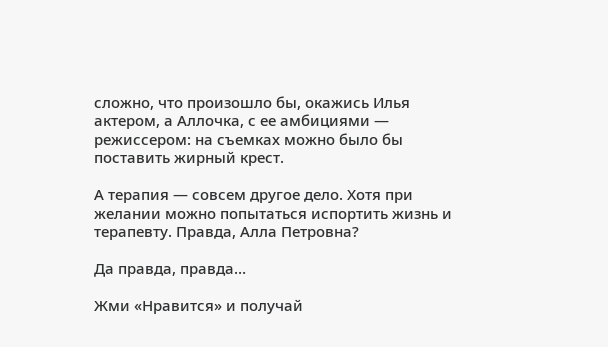сложно, что произошло бы, окажись Илья актером, а Аллочка, с ее амбициями — режиссером: на съемках можно было бы поставить жирный крест.

А терапия — совсем другое дело. Хотя при желании можно попытаться испортить жизнь и терапевту. Правда, Алла Петровна?

Да правда, правда…

Жми «Нравится» и получай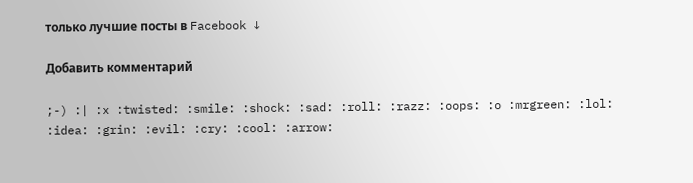только лучшие посты в Facebook ↓

Добавить комментарий

;-) :| :x :twisted: :smile: :shock: :sad: :roll: :razz: :oops: :o :mrgreen: :lol: :idea: :grin: :evil: :cry: :cool: :arrow: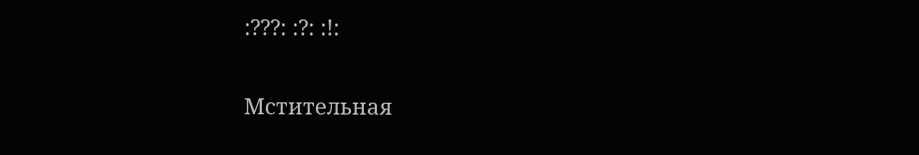:???: :?: :!:

Мстительная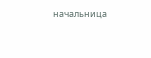начальница